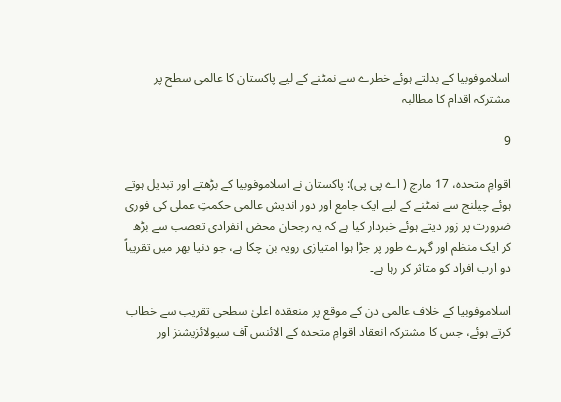اسلاموفوبیا کے بدلتے ہوئے خطرے سے نمٹنے کے لیے پاکستان کا عالمی سطح پر مشترکہ اقدام کا مطالبہ

9

اقوامِ متحدہ، 17 مارچ ( اے پی پی): پاکستان نے اسلاموفوبیا کے بڑھتے اور تبدیل ہوتے ہوئے چیلنج سے نمٹنے کے لیے ایک جامع اور دور اندیش عالمی حکمتِ عملی کی فوری ضرورت پر زور دیتے ہوئے خبردار کیا ہے کہ یہ رجحان محض انفرادی تعصب سے بڑھ کر ایک منظم اور گہرے طور پر جڑا ہوا امتیازی رویہ بن چکا ہے، جو دنیا بھر میں تقریباً دو ارب افراد کو متاثر کر رہا ہے۔

اسلاموفوبیا کے خلاف عالمی دن کے موقع پر منعقدہ اعلیٰ سطحی تقریب سے خطاب کرتے ہوئے، جس کا مشترکہ انعقاد اقوامِ متحدہ کے الائنس آف سیولائزیشنز اور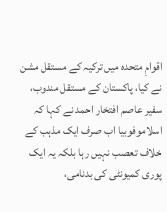اقوامِ متحدہ میں ترکیہ کے مستقل مشن نے کیا، پاکستان کے مستقل مندوب، سفیر عاصم افتخار احمد نے کہا کہ اسلاموفوبیا اب صرف ایک مذہب کے خلاف تعصب نہیں رہا بلکہ یہ ایک پوری کمیونٹی کی بدنامی،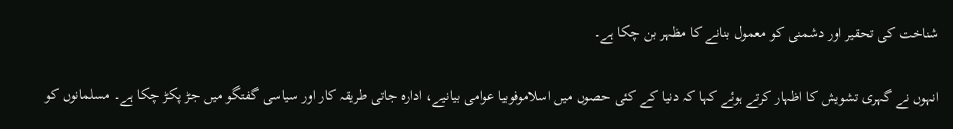شناخت کی تحقیر اور دشمنی کو معمول بنانے کا مظہر بن چکا ہے۔

انہوں نے گہری تشویش کا اظہار کرتے ہوئے کہا کہ دنیا کے کئی حصوں میں اسلاموفوبیا عوامی بیانیے، ادارہ جاتی طریقہ کار اور سیاسی گفتگو میں جڑ پکڑ چکا ہے۔ مسلمانوں کو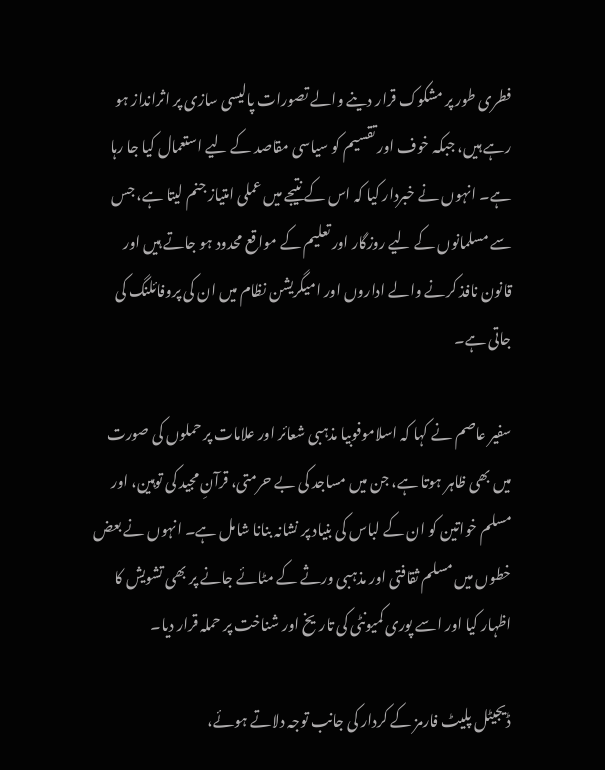فطری طور پر مشکوک قرار دینے والے تصورات پالیسی سازی پر اثرانداز ہو رہے ہیں، جبکہ خوف اور تقسیم کو سیاسی مقاصد کے لیے استعمال کیا جا رہا ہے۔ انہوں نے خبردار کیا کہ اس کے نتیجے میں عملی امتیاز جنم لیتا ہے، جس سے مسلمانوں کے لیے روزگار اور تعلیم کے مواقع محدود ہو جاتے ہیں اور قانون نافذ کرنے والے اداروں اور امیگریشن نظام میں ان کی پروفائلنگ کی جاتی ہے۔

سفیر عاصم نے کہا کہ اسلاموفوبیا مذہبی شعائر اور علامات پر حملوں کی صورت میں بھی ظاہر ہوتا ہے، جن میں مساجد کی بے حرمتی، قرآنِ مجید کی توہین، اور مسلم خواتین کو ان کے لباس کی بنیاد پر نشانہ بنانا شامل ہے۔ انہوں نے بعض خطوں میں مسلم ثقافتی اور مذہبی ورثے کے مٹائے جانے پر بھی تشویش کا اظہار کیا اور اسے پوری کمیونٹی کی تاریخ اور شناخت پر حملہ قرار دیا۔

ڈیجیٹل پلیٹ فارمز کے کردار کی جانب توجہ دلاتے ہوئے،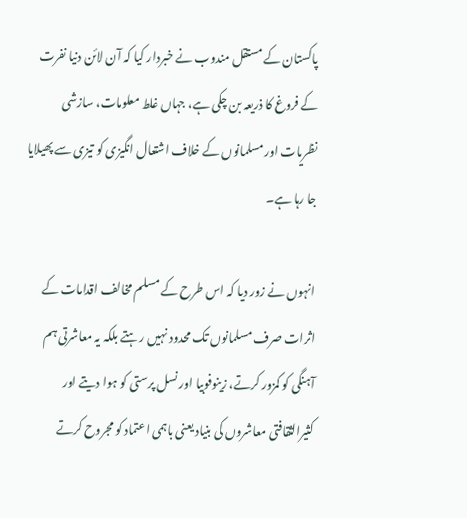پاکستان کے مستقل مندوب نے خبردار کیا کہ آن لائن دنیا نفرت کے فروغ کا ذریعہ بن چکی ہے، جہاں غلط معلومات، سازشی نظریات اور مسلمانوں کے خلاف اشتعال انگیزی کو تیزی سے پھیلایا جا رہا ہے۔

انہوں نے زور دیا کہ اس طرح کے مسلم مخالف اقدامات کے اثرات صرف مسلمانوں تک محدود نہیں رہتے بلکہ یہ معاشرتی ہم آہنگی کو کمزور کرتے، زینوفوبیا اور نسل پرستی کو ہوا دیتے اور کثیرالثقافتی معاشروں کی بنیاد یعنی باہمی اعتماد کو مجروح کرتے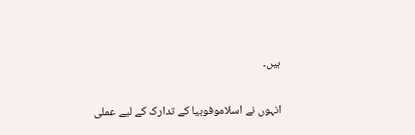ہیں۔

انہوں نے اسلاموفوبیا کے تدارک کے لیے عملی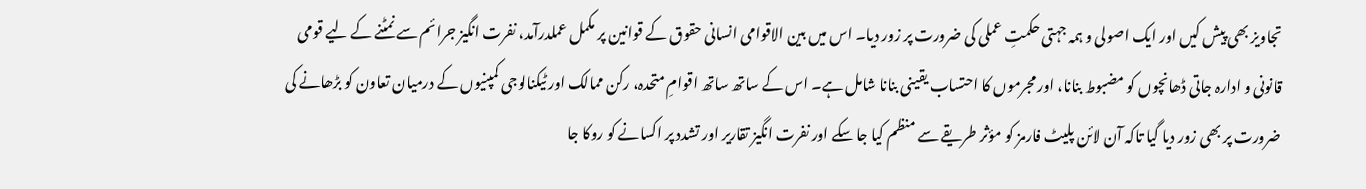تجاویز بھی پیش کیں اور ایک اصولی و ہمہ جہتی حکمتِ عملی کی ضرورت پر زور دیا۔ اس میں بین الاقوامی انسانی حقوق کے قوانین پر مکمل عملدرآمد، نفرت انگیز جرائم سے نمٹنے کے لیے قومی قانونی و ادارہ جاتی ڈھانچوں کو مضبوط بنانا، اور مجرموں کا احتساب یقینی بنانا شامل ہے۔ اس کے ساتھ ساتھ اقوامِ متحدہ، رکن ممالک اور ٹیکنالوجی کمپنیوں کے درمیان تعاون کو بڑھانے کی ضرورت پر بھی زور دیا گیا تاکہ آن لائن پلیٹ فارمز کو مؤثر طریقے سے منظم کیا جا سکے اور نفرت انگیز تقاریر اور تشدد پر اکسانے کو روکا جا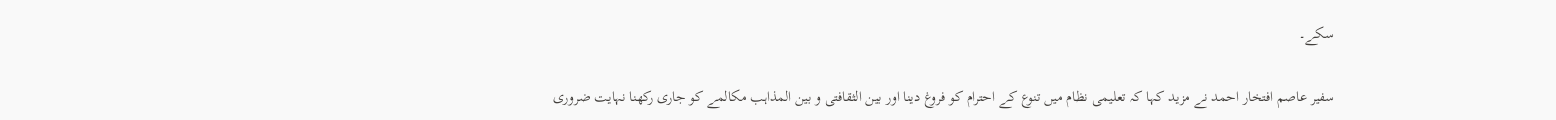سکے۔

سفیر عاصم افتخار احمد نے مزید کہا کہ تعلیمی نظام میں تنوع کے احترام کو فروغ دینا اور بین الثقافتی و بین المذاہب مکالمے کو جاری رکھنا نہایت ضروری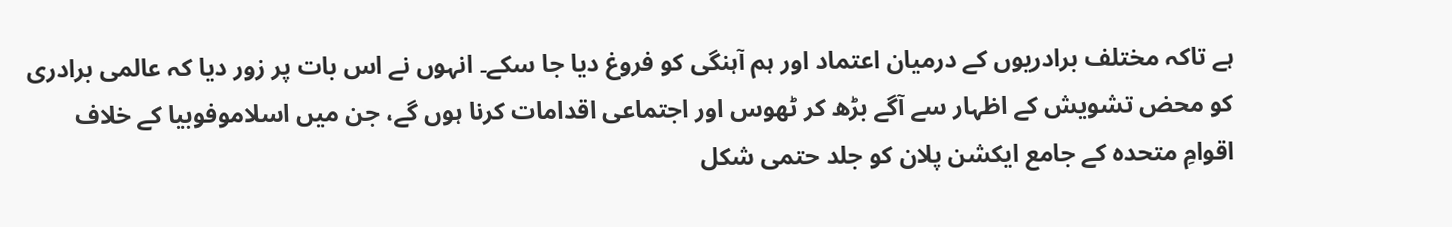ہے تاکہ مختلف برادریوں کے درمیان اعتماد اور ہم آہنگی کو فروغ دیا جا سکے۔ انہوں نے اس بات پر زور دیا کہ عالمی برادری کو محض تشویش کے اظہار سے آگے بڑھ کر ٹھوس اور اجتماعی اقدامات کرنا ہوں گے، جن میں اسلاموفوبیا کے خلاف اقوامِ متحدہ کے جامع ایکشن پلان کو جلد حتمی شکل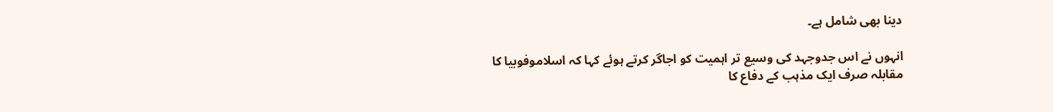دینا بھی شامل ہے۔

انہوں نے اس جدوجہد کی وسیع تر اہمیت کو اجاگر کرتے ہوئے کہا کہ اسلاموفوبیا کا مقابلہ صرف ایک مذہب کے دفاع کا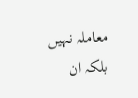معاملہ نہیں بلکہ ان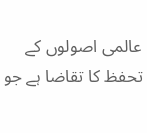عالمی اصولوں کے تحفظ کا تقاضا ہے جو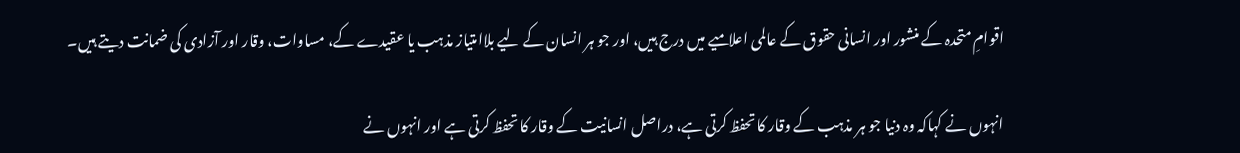اقوامِ متحدہ کے منشور اور انسانی حقوق کے عالمی اعلامیے میں درج ہیں، اور جو ہر انسان کے لیے بلاامتیاز مذہب یا عقیدے کے، مساوات، وقار اور آزادی کی ضمانت دیتے ہیں۔

انہوں نے کہاکہ وہ دنیا جو ہر مذہب کے وقار کا تحفظ کرتی ہے، دراصل انسانیت کے وقار کا تحفظ کرتی ہے اور انہوں نے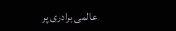عالمی برادری پر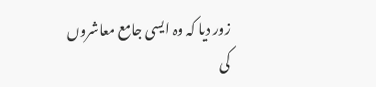زور دیا کہ وہ ایسی جامع معاشروں کی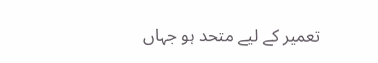تعمیر کے لیے متحد ہو جہاں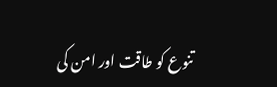تنوع کو طاقت اور امن کی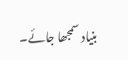بنیاد سمجھا جائے۔